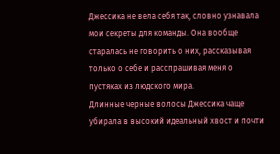Джессика не вела себя так, словно узнавала мои секреты для команды. Она вообще старалась не говорить о них, рассказывая только о себе и расспрашивая меня о пустяках из людского мира.
Длинные черные волосы Джессика чаще убирала в высокий идеальный хвост и почти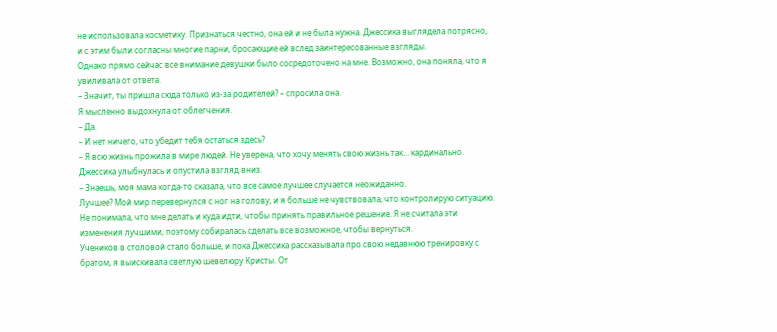не использовала косметику. Признаться честно, она ей и не была нужна. Джессика выглядела потрясно, и с этим были согласны многие парни, бросающие ей вслед заинтересованные взгляды.
Однако прямо сейчас все внимание девушки было сосредоточено на мне. Возможно, она поняла, что я увиливала от ответа.
– Значит, ты пришла сюда только из-за родителей? – спросила она.
Я мысленно выдохнула от облегчения.
– Да.
– И нет ничего, что убедит тебя остаться здесь?
– Я всю жизнь прожила в мире людей. Не уверена, что хочу менять свою жизнь так… кардинально.
Джессика улыбнулась и опустила взгляд вниз.
– Знаешь, моя мама когда-то сказала, что все самое лучшее случается неожиданно.
Лучшее? Мой мир перевернулся с ног на голову, и я больше не чувствовала, что контролирую ситуацию. Не понимала, что мне делать и куда идти, чтобы принять правильное решение. Я не считала эти изменения лучшими, поэтому собиралась сделать все возможное, чтобы вернуться.
Учеников в столовой стало больше, и пока Джессика рассказывала про свою недавнюю тренировку с братом, я выискивала светлую шевелюру Кристы. От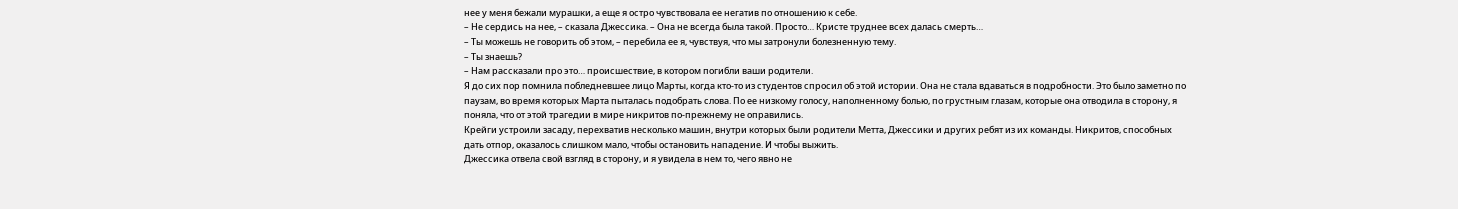нее у меня бежали мурашки, а еще я остро чувствовала ее негатив по отношению к себе.
– Не сердись на нее, – сказала Джессика. – Она не всегда была такой. Просто… Кристе труднее всех далась смерть…
– Ты можешь не говорить об этом, – перебила ее я, чувствуя, что мы затронули болезненную тему.
– Ты знаешь?
– Нам рассказали про это… происшествие, в котором погибли ваши родители.
Я до сих пор помнила побледневшее лицо Марты, когда кто-то из студентов спросил об этой истории. Она не стала вдаваться в подробности. Это было заметно по паузам, во время которых Марта пыталась подобрать слова. По ее низкому голосу, наполненному болью, по грустным глазам, которые она отводила в сторону, я поняла, что от этой трагедии в мире никритов по-прежнему не оправились.
Крейги устроили засаду, перехватив несколько машин, внутри которых были родители Метта, Джессики и других ребят из их команды. Никритов, способных дать отпор, оказалось слишком мало, чтобы остановить нападение. И чтобы выжить.
Джессика отвела свой взгляд в сторону, и я увидела в нем то, чего явно не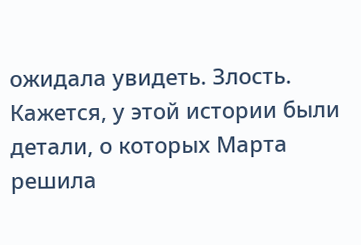ожидала увидеть. Злость. Кажется, у этой истории были детали, о которых Марта решила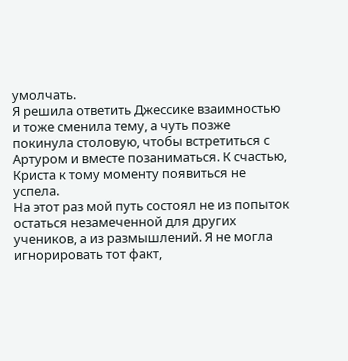умолчать.
Я решила ответить Джессике взаимностью и тоже сменила тему, а чуть позже покинула столовую, чтобы встретиться с Артуром и вместе позаниматься. К счастью, Криста к тому моменту появиться не успела.
На этот раз мой путь состоял не из попыток остаться незамеченной для других учеников, а из размышлений. Я не могла игнорировать тот факт,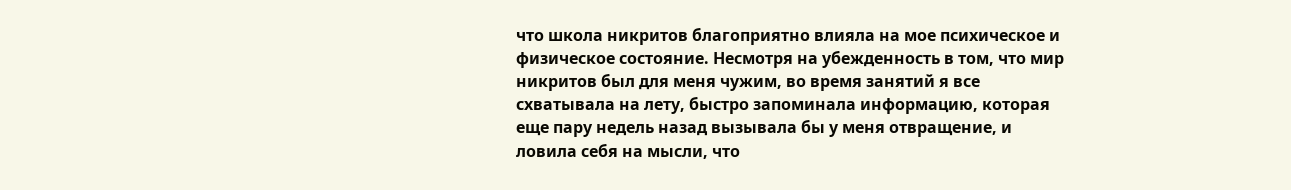что школа никритов благоприятно влияла на мое психическое и физическое состояние. Несмотря на убежденность в том, что мир никритов был для меня чужим, во время занятий я все схватывала на лету, быстро запоминала информацию, которая еще пару недель назад вызывала бы у меня отвращение, и ловила себя на мысли, что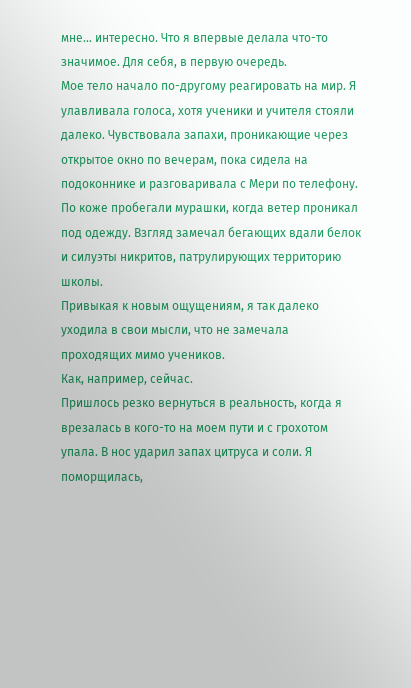мне… интересно. Что я впервые делала что-то значимое. Для себя, в первую очередь.
Мое тело начало по-другому реагировать на мир. Я улавливала голоса, хотя ученики и учителя стояли далеко. Чувствовала запахи, проникающие через открытое окно по вечерам, пока сидела на подоконнике и разговаривала с Мери по телефону. По коже пробегали мурашки, когда ветер проникал под одежду. Взгляд замечал бегающих вдали белок и силуэты никритов, патрулирующих территорию школы.
Привыкая к новым ощущениям, я так далеко уходила в свои мысли, что не замечала проходящих мимо учеников.
Как, например, сейчас.
Пришлось резко вернуться в реальность, когда я врезалась в кого-то на моем пути и с грохотом упала. В нос ударил запах цитруса и соли. Я поморщилась,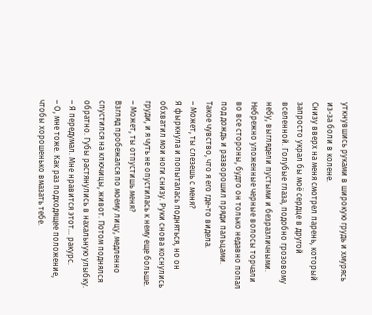уткнувшись руками в широкую грудь и хмурясь из-за боли в колене.
Снизу вверх на меня смотрел парень, который запросто украл бы моё сердце в другой вселенной. Голубые глаза, подобно грозовому небу, выглядели пустыми и безразличными. Небрежно уложенные черные волосы торчали во все стороны, будто он только недавно попал под дождь и разворошил пряди пальцами.
Такое чувство, что я его где-то видела.
– Может, ты слезешь с меня?
Я фыркнула и попыталась подняться, но он обхватил мои ноги снизу. Руки снова коснулись груди, и я чуть не опустилась к нему еще больше.
– Может, ты отпустишь меня?
Взгляд пробежался по моему лицу, медленно спустился на ключицы, живот. Потом поднялся обратно. Губы растянулись в нахальную улыбку.
– Я передумал. Мне нравится этот… ракурс.
– О, мне тоже. Как раз подходящее положение, чтобы хорошенько вмазать тебе.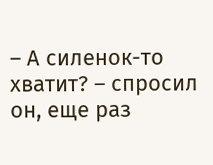– А силенок-то хватит? – спросил он, еще раз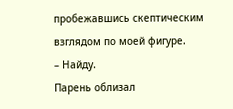пробежавшись скептическим взглядом по моей фигуре.
– Найду.
Парень облизал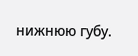нижнюю губу.